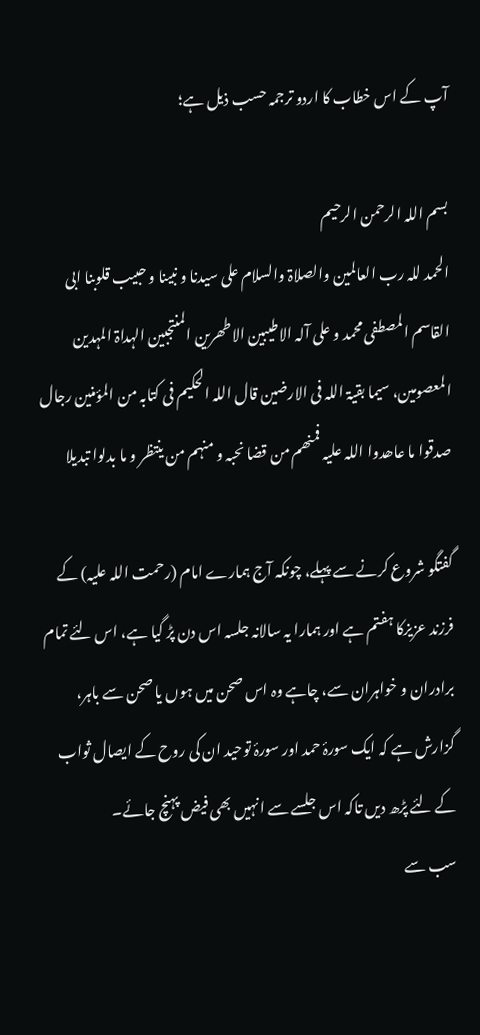آپ کے اس خطاب کا اردو ترجمہ حسب ذیل ہے؛

بسم اللہ الرحمن الرحیم
الحمد للہ رب العالمین والصلاۃ والسلام علی سیدنا و نبینا و حبیب قلوبنا ابی القاسم المصطفی محمد و علی آلہ الاطیبین الاطھرین المنتجبین الہداۃ المہدین المعصومین، سیما بقیۃ اللہ فی الارضین قال اللہ الحکیم فی کتابہ من المؤمنین رجال صدقوا ما عاھدوا اللہ علیہ فمنھم من قضا نحبہ و منہم من ینتظر و ما بدلوا تبدیلا

گفتگو شروع کرنے سے پہلے، چونکہ آج ہمارے امام (رحمت اللہ علیہ) کے فرزند عزیزکا ہفتم ہے اور ہمارا یہ سالانہ جلسہ اس دن پڑ گیا ہے، اس لئے تمام برادران و خواہران سے، چاہے وہ اس صحن میں ہوں یا صحن سے باہر، گزارش ہے کہ ایک سورۂ حمد اور سورۂ توحید ان کی روح کے ایصال ثواب کے لئے پڑھ دیں تاکہ اس جلسے سے انہیں بھی فیض پہنچ جائے۔
سب سے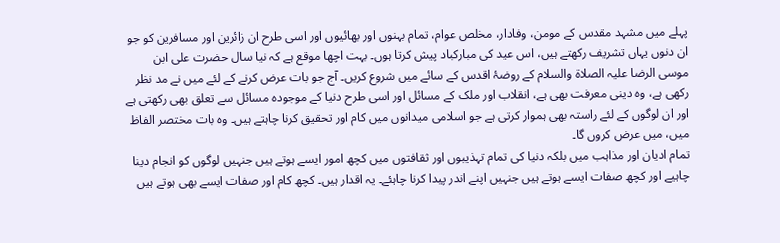پہلے میں مشہد مقدس کے مومن، وفادار، مخلص عوام، تمام بہنوں اور بھائیوں اور اسی طرح ان زائرین اور مسافرین کو جو ان دنوں یہاں تشریف رکھتے ہیں، اس عید کی مبارکباد پیش کرتا ہوں۔ بہت اچھا موقع ہے کہ نیا سال حضرت علی ابن موسی الرضا علیہ الصلاۃ والسلام کے روضۂ اقدس کے سائے میں شروع کریں۔ آج جو بات عرض کرنے کے لئے میں نے مد نظر رکھی ہے، وہ دینی معرفت بھی ہے، انقلاب اور ملک کے مسائل اور اسی طرح دنیا کے موجودہ مسائل سے تعلق بھی رکھتی ہے اور ان لوگوں کے لئے راستہ بھی ہموار کرتی ہے جو اسلامی میدانوں میں کام اور تحقیق کرنا چاہتے ہیں۔ وہ بات مختصر الفاظ میں، میں عرض کروں گا۔
تمام ادیان اور مذاہب میں بلکہ دنیا کی تمام تہذیبوں اور ثقافتوں میں کچھ امور ایسے ہوتے ہیں جنہیں لوگوں کو انجام دینا چاہیے اور کچھ صفات ایسے ہوتے ہیں جنہیں اپنے اندر پیدا کرنا چاہئے۔ یہ اقدار ہیں۔ کچھ کام اور صفات ایسے بھی ہوتے ہیں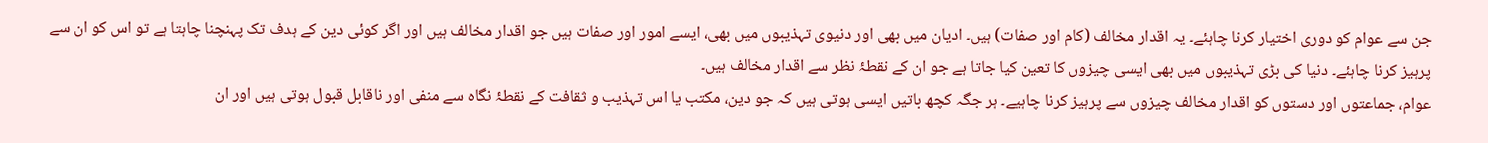جن سے عوام کو دوری اختیار کرنا چاہئے۔ یہ اقدار مخالف (کام اور صفات) ہیں۔ ادیان میں بھی اور دنیوی تہذیبوں میں بھی، ایسے امور اور صفات ہیں جو اقدار مخالف ہیں اور اگر کوئی دین کے ہدف تک پہنچنا چاہتا ہے تو اس کو ان سے پرہیز کرنا چاہئے۔ دنیا کی بڑی تہذیبوں میں بھی ایسی چیزوں کا تعین کیا جاتا ہے جو ان کے نقطۂ نظر سے اقدار مخالف ہیں۔
عوام، جماعتوں اور دستوں کو اقدار مخالف چیزوں سے پرہیز کرنا چاہیے۔ ہر جگہ کچھ باتیں ایسی ہوتی ہیں کہ جو دین، مکتب یا اس تہذیب و ثقافت کے نقطۂ نگاہ سے منفی اور ناقابل قبول ہوتی ہیں اور ان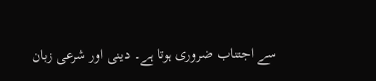سے اجتناب ضروری ہوتا ہے۔ دینی اور شرعی زبان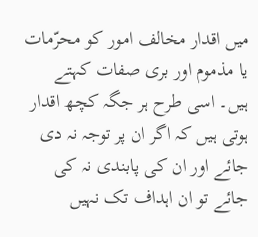میں اقدار مخالف امور کو محرّمات یا مذموم اور بری صفات کہتے ہیں۔ اسی طرح ہر جگہ کچھ اقدار ہوتی ہیں کہ اگر ان پر توجہ نہ دی جائے اور ان کی پابندی نہ کی جائے تو ان اہداف تک نہیں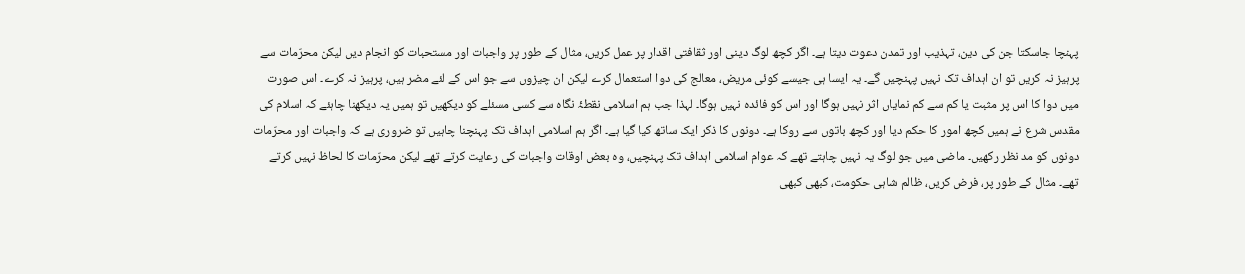پہنچا جاسکتا جن کی دین، تہذیب اور تمدن دعوت دیتا ہے۔ اگر کچھ لوگ دینی اور ثقافتی اقدار پر عمل کریں، مثال کے طور پر واجبات اور مستحبات کو انجام دیں لیکن محرّمات سے پرہیز نہ کریں تو ان اہداف تک نہیں پہنچیں گے۔ یہ ایسا ہی جیسے کوئی مریض، معالج کی دوا استعمال کرے لیکن ان چیزوں سے جو اس کے لئے مضر ہیں، پرہیز نہ کرے۔ اس صورت میں دوا کا اس پر مثبت یا کم سے کم نمایاں اثر نہیں ہوگا اور اس کو فائدہ نہیں ہوگا۔ لہذا جب ہم اسلامی نقطۂ نگاہ سے کسی مسئلے کو دیکھیں تو ہمیں یہ دیکھنا چاہئے کہ اسلام کی مقدس شرع نے ہمیں کچھ امور کا حکم دیا اور کچھ باتوں سے روکا ہے۔ دونوں کا ذکر ایک ساتھ کیا گیا ہے۔ اگر ہم اسلامی اہداف تک پہنچنا چاہیں تو ضروری ہے کہ واجبات اور محرّمات دونوں کو مد نظر رکھیں۔ ماضی میں جو لوگ یہ نہیں چاہتے تھے کہ عوام اسلامی اہداف تک پہنچیں، وہ بعض اوقات واجبات کی رعایت کرتے تھے لیکن محرّمات کا لحاظ نہیں کرتے تھے۔ مثال کے طور پر، فرض کریں، ظالم شاہی حکومت، کبھی کبھی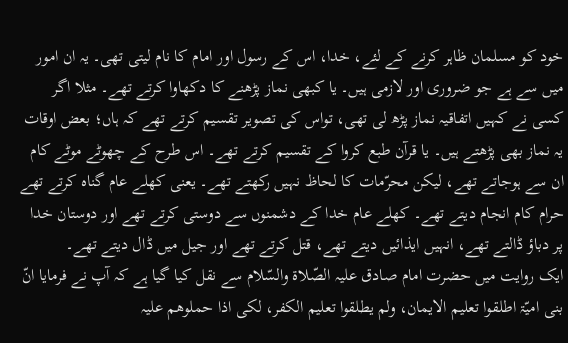خود کو مسلمان ظاہر کرنے کے لئے، خدا، اس کے رسول اور امام کا نام لیتی تھی۔ یہ ان امور میں سے ہے جو ضروری اور لازمی ہیں۔ یا کبھی نماز پڑھنے کا دکھاوا کرتے تھے۔ مثلا اگر کسی نے کہیں اتفاقیہ نماز پڑھ لی تھی، تواس کی تصویر تقسیم کرتے تھے کہ ہاں؛ بعض اوقات یہ نماز بھی پڑھتے ہیں۔ یا قرآن طبع کروا کے تقسیم کرتے تھے۔ اس طرح کے چھوٹے موٹے کام ان سے ہوجاتے تھے، لیکن محرّمات کا لحاظ نہیں رکھتے تھے۔ یعنی کھلے عام گناہ کرتے تھے حرام کام انجام دیتے تھے۔ کھلے عام خدا کے دشمنوں سے دوستی کرتے تھے اور دوستان خدا پر دباؤ ڈالتے تھے، انہیں ایذائیں دیتے تھے، قتل کرتے تھے اور جیل میں ڈال دیتے تھے۔
ایک روایت میں حضرت امام صادق علیہ الصّلاۃ والسّلام سے نقل کیا گیا ہے کہ آپ نے فرمایا انّ بنی امیّۃ اطلقوا تعلیم الایمان، ولم یطلقوا تعلیم الکفر، لکی اذا حملوھم علیہ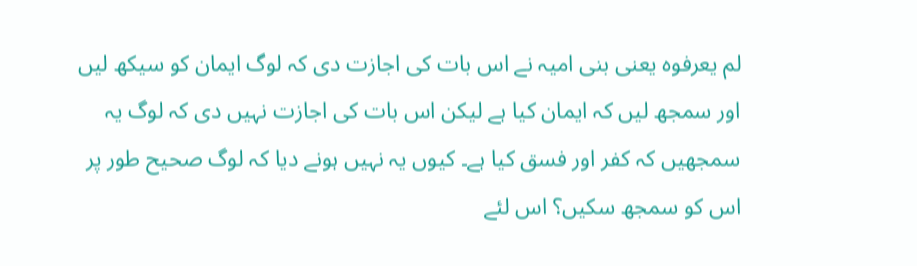لم یعرفوہ یعنی بنی امیہ نے اس بات کی اجازت دی کہ لوگ ایمان کو سیکھ لیں اور سمجھ لیں کہ ایمان کیا ہے لیکن اس بات کی اجازت نہیں دی کہ لوگ یہ سمجھیں کہ کفر اور فسق کیا ہے۔ کیوں یہ نہیں ہونے دیا کہ لوگ صحیح طور پر اس کو سمجھ سکیں؟ اس لئے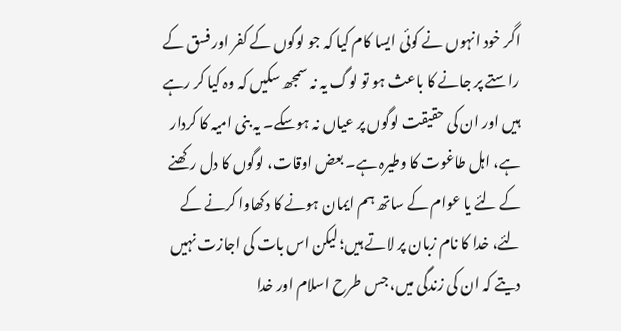اگر خود انہوں نے کوئی ایسا کام کیا کہ جو لوگوں کے کفر اور فسق کے راستے پر جانے کا باعث ہو تو لوگ یہ نہ سمجھ سکیں کہ وہ کیا کر رہے ہیں اور ان کی حقیقت لوگوں پر عیاں نہ ہوسکے۔ یہ بنی امیہ کا کردار ہے، اہل طاغوت کا وطیرہ ہے۔ بعض اوقات، لوگوں کا دل رکھنے کے لئے یا عوام کے ساتھ ہم ایمان ہونے کا دکھاوا کرنے کے لئے، خدا کا نام زبان پر لاتے ہیں؛ لیکن اس بات کی اجازت نہیں دیتے کہ ان کی زندگی میں، جس طرح اسلام اور خدا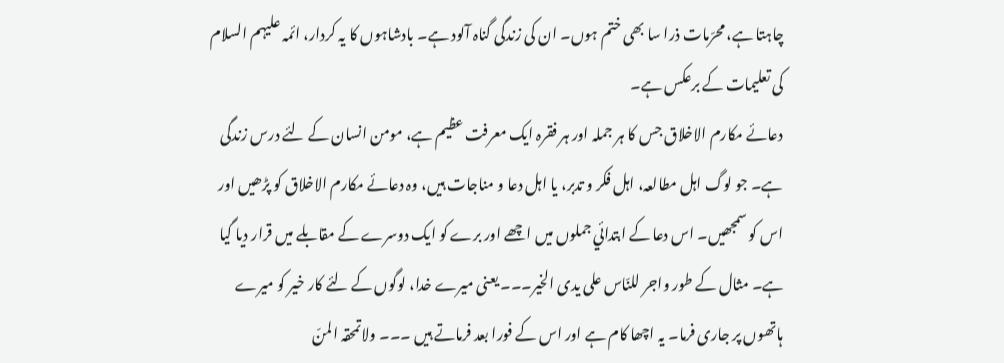چاہتا ہے، محرّمات ذرا سا بھی ختم ہوں۔ ان کی زندگی گناہ آلود ہے۔ بادشاہوں کا یہ کردار، ائمہ علیہم السلام کی تعلیمات کے برعکس ہے۔
دعائے مکارم الاخلاق جس کا ہر جملہ اور ہر فقرہ ایک معرفت عظیم ہے، مومن انسان کے لئے درس زندگی ہے۔ جو لوگ اہل مطالعہ، اہل فکر و تدبر، یا اہل دعا و مناجات ہیں، وہ دعائے مکارم الاخلاق کو پڑھیں اور اس کو سمجھیں۔ اس دعا کے ابتدائي جملوں میں اچھے اور برے کو ایک دوسرے کے مقابلے میں قرار دیا گیا ہے۔ مثال کے طور واجر للنّاس علی یدی الخیر۔۔۔ یعنی میرے خدا، لوگوں کے لئے کار خیر کو میرے ہاتھوں پر جاری فرما۔ یہ اچھا کام ہے اور اس کے فورا بعد فرماتے ہیں ۔۔۔ ولاتمحقہ المنّ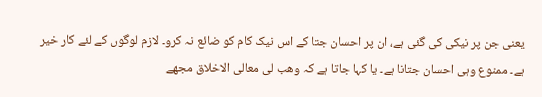یعنی جن پر نیکی کی گئی ہے، ان پر احسان جتا کے اس نیک کام کو ضائع نہ کرو۔ لازم لوگوں کے لئے کار خیر ہے۔ ممنوع وہی احسان جتانا ہے۔ یا کہا جاتا ہے کہ وھب لی معالی الاخلاق مجھے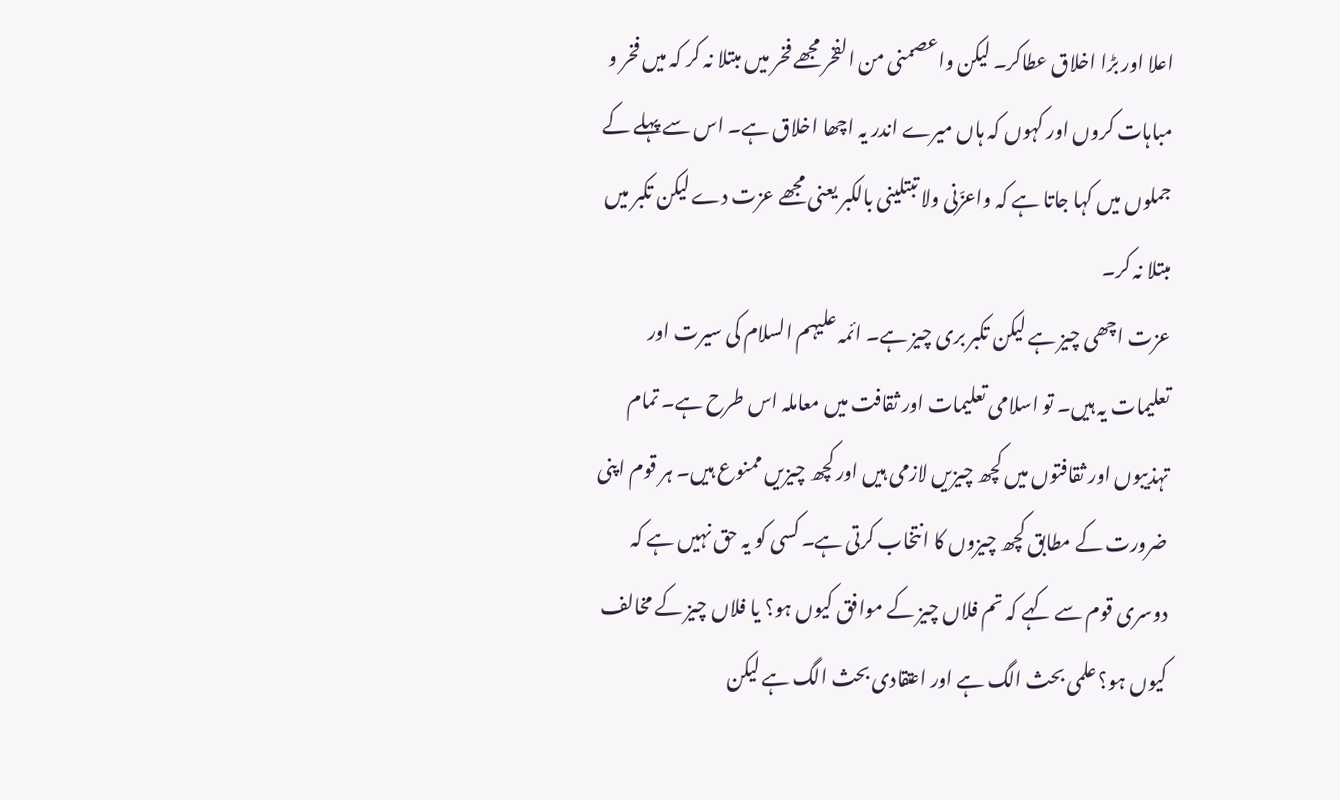اعلا اور بڑا اخلاق عطاکر۔ لیکن واعصمنی من الفخر مجھے فخر میں مبتلا نہ کر کہ میں فخر و مباہات کروں اور کہوں کہ ہاں میرے اندر یہ اچھا اخلاق ہے۔ اس سے پہلے کے جملوں میں کہا جاتا ہے کہ واعزّنی ولا تبتلینی بالکبر یعنی مجھے عزت دے لیکن تکبر میں مبتلا نہ کر۔
عزت اچھی چیز ہے لیکن تکبر بری چیز ہے۔ ائمہ علیہم السلام کی سیرت اور تعلیمات یہ ہیں۔ تو اسلامی تعلیمات اور ثقافت میں معاملہ اس طرح ہے۔ تمام تہذیبوں اور ثقافتوں میں کچھ چیزیں لازمی ہیں اور کچھ چیزیں ممنوع ہیں۔ ہر قوم اپنی ضرورت کے مطابق کچھ چیزوں کا انتخاب کرتی ہے۔ کسی کو یہ حق نہیں ہے کہ دوسری قوم سے کہے کہ تم فلاں چیز کے موافق کیوں ہو؟ یا فلاں چیز کے مخالف کیوں ہو؟ علمی بحث الگ ہے اور اعتقادی بحث الگ ہے لیکن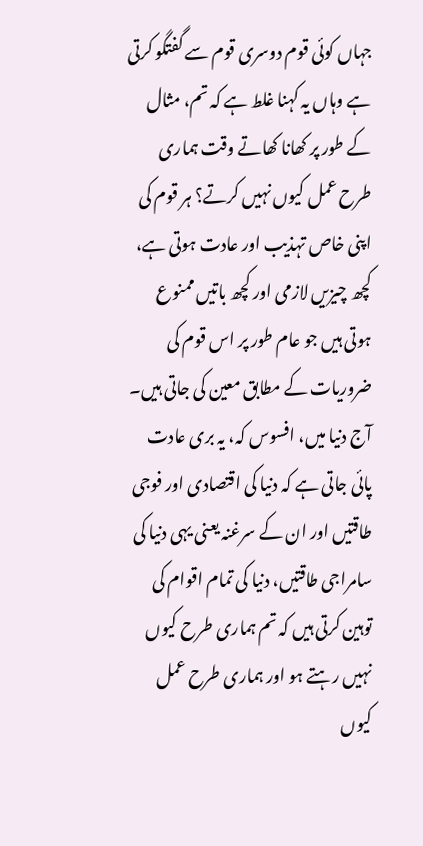جہاں کوئی قوم دوسری قوم سے گفتگو کرتی ہے وہاں یہ کہنا غلط ہے کہ تم، مثال کے طور پر کھانا کھاتے وقت ہماری طرح عمل کیوں نہیں کرتے؟ ہر قوم کی اپنی خاص تہذیب اور عادت ہوتی ہے، کچھ چیزیں لازمی اور کچھ باتیں ممنوع ہوتی ہیں جو عام طور پر اس قوم کی ضروریات کے مطابق معین کی جاتی ہیں۔ آج دنیا میں، افسوس کہ، یہ بری عادت پائی جاتی ہے کہ دنیا کی اقتصادی اور فوجی طاقتیں اور ان کے سرغنہ یعنی یہی دنیا کی سامراجی طاقتیں، دنیا کی تمام اقوام کی توہین کرتی ہیں کہ تم ہماری طرح کیوں نہیں رہتے ہو اور ہماری طرح عمل کیوں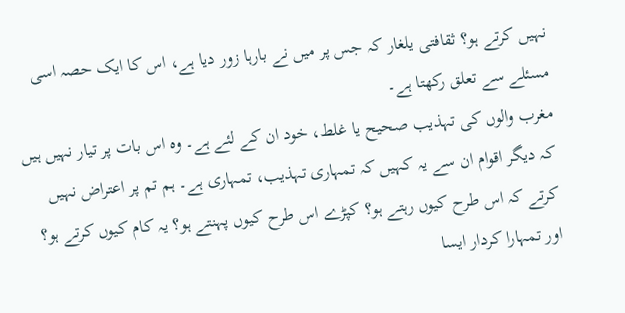نہیں کرتے ہو؟ ثقافتی یلغار کہ جس پر میں نے بارہا زور دیا ہے، اس کا ایک حصہ اسی مسئلے سے تعلق رکھتا ہے۔
مغرب والوں کی تہذیب صحیح یا غلط، خود ان کے لئے ہے۔ وہ اس بات پر تیار نہیں ہیں کہ دیگر اقوام ان سے یہ کہیں کہ تمہاری تہذیب، تمہاری ہے۔ ہم تم پر اعتراض نہیں کرتے کہ اس طرح کیوں رہتے ہو؟ کپڑے اس طرح کیوں پہنتے ہو؟ یہ کام کیوں کرتے ہو؟ اور تمہارا کردار ایسا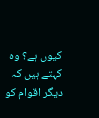کیوں ہے؟ وہ کہتے ہیں کہ دیگر اقوام کو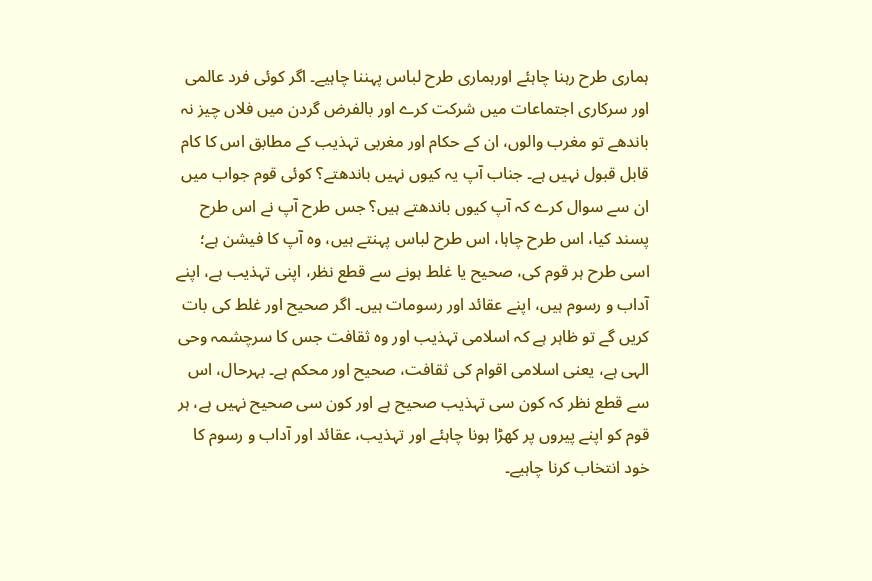ہماری طرح رہنا چاہئے اورہماری طرح لباس پہننا چاہیے۔ اگر کوئی فرد عالمی اور سرکاری اجتماعات میں شرکت کرے اور بالفرض گردن میں فلاں چیز نہ باندھے تو مغرب والوں، ان کے حکام اور مغربی تہذیب کے مطابق اس کا کام قابل قبول نہیں ہے۔ جناب آپ یہ کیوں نہیں باندھتے؟ کوئی قوم جواب میں ان سے سوال کرے کہ آپ کیوں باندھتے ہیں؟ جس طرح آپ نے اس طرح پسند کیا، اس طرح چاہا، اس طرح لباس پہنتے ہیں، وہ آپ کا فیشن ہے؛ اسی طرح ہر قوم کی، صحیح یا غلط ہونے سے قطع نظر، اپنی تہذیب ہے، اپنے آداب و رسوم ہیں، اپنے عقائد اور رسومات ہیں۔ اگر صحیح اور غلط کی بات کریں گے تو ظاہر ہے کہ اسلامی تہذیب اور وہ ثقافت جس کا سرچشمہ وحی الہی ہے، یعنی اسلامی اقوام کی ثقافت، صحیح اور محکم ہے۔ بہرحال، اس سے قطع نظر کہ کون سی تہذیب صحیح ہے اور کون سی صحیح نہیں ہے، ہر قوم کو اپنے پیروں پر کھڑا ہونا چاہئے اور تہذیب، عقائد اور آداب و رسوم کا خود انتخاب کرنا چاہیے۔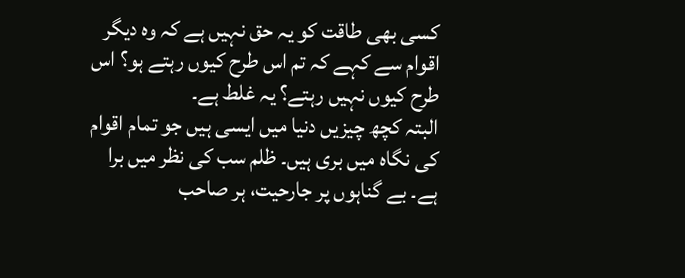کسی بھی طاقت کو یہ حق نہیں ہے کہ وہ ديگر اقوام سے کہے کہ تم اس طرح کیوں رہتے ہو؟ اس طرح کیوں نہیں رہتے؟ یہ غلط ہے۔
البتہ کچھ چیزیں دنیا میں ایسی ہیں جو تمام اقوام کی نگاہ میں بری ہیں۔ ظلم سب کی نظر میں برا ہے۔ بے گناہوں پر جارحیت، ہر صاحب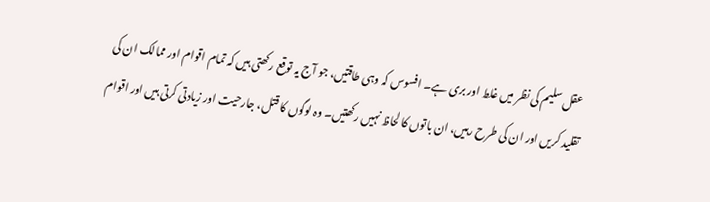عقل سلیم کی نظر میں غلط اور بری ہے۔ افسوس کہ وہی طاقتیں، جو آج یہ توقع رکھتی ہیں کہ تمام اقوام اور ممالک ان کی تقلید کریں اور ان کی طرح رہیں، ان باتوں کا لحاظ نہیں رکھتیں۔ وہ لوگوں کا قتل، جارحیت اور زیادتی کرتی ہیں اور اقوام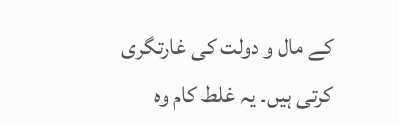کے مال و دولت کی غارتگری کرتی ہیں۔ یہ غلط کام وہ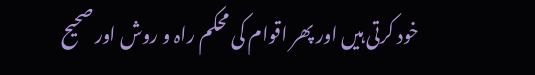خود کرتی ہیں اور پھر اقوام کی محکم راہ و روش اور صحیح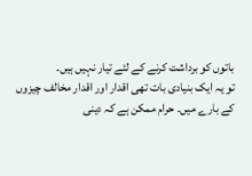باتوں کو برداشت کرنے کے لئے تیار نہیں ہیں۔
تو یہ ایک بنیادی بات تھی اقدار اور اقدار مخالف چیزوں کے بارے میں۔ حرام ممکن ہے کہ دینی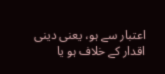اعتبار سے ہو، یعنی دینی اقدار کے خلاف ہو یا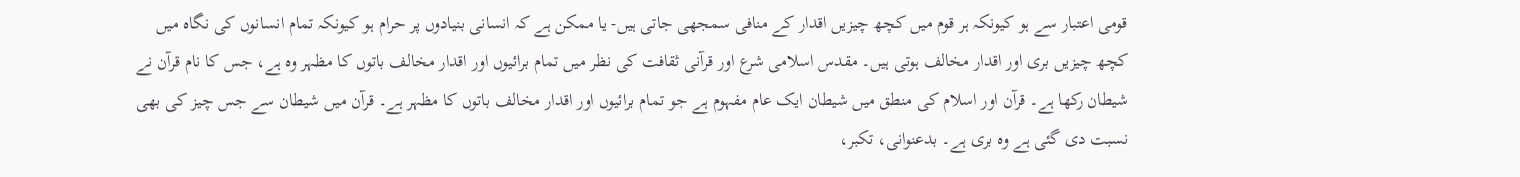قومی اعتبار سے ہو کیونکہ ہر قوم میں کچھ چیزیں اقدار کے منافی سمجھی جاتی ہیں- یا ممکن ہے کہ انسانی بنیادوں پر حرام ہو کیونکہ تمام انسانوں کی نگاہ میں کچھ چیزیں بری اور اقدار مخالف ہوتی ہیں۔ مقدس اسلامی شرع اور قرآنی ثقافت کی نظر میں تمام برائیوں اور اقدار مخالف باتوں کا مظہر وہ ہے، جس کا نام قرآن نے شیطان رکھا ہے۔ قرآن اور اسلام کی منطق میں شیطان ایک عام مفہوم ہے جو تمام برائیوں اور اقدار مخالف باتوں کا مظہر ہے۔ قرآن میں شیطان سے جس چیز کی بھی نسبت دی گئی ہے وہ بری ہے۔ بدعنوانی، تکبر،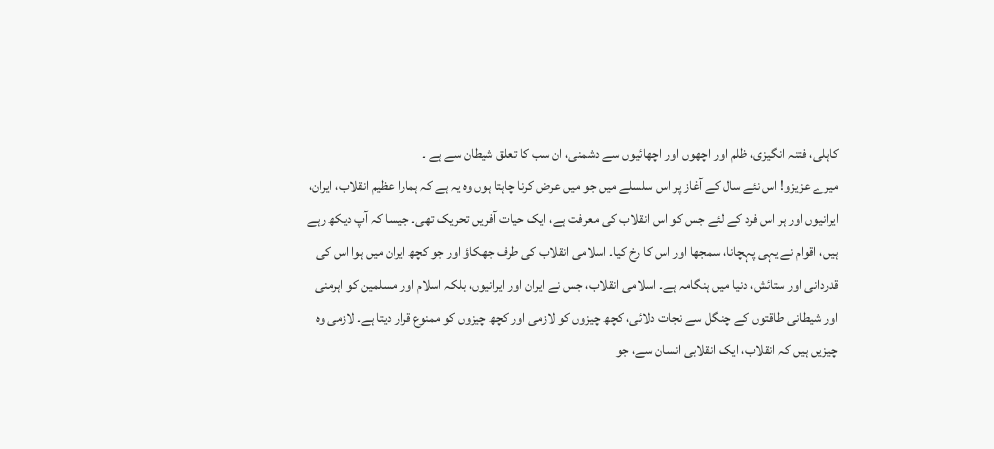کاہلی، فتنہ انگیزی، ظلم اور اچھوں اور اچھائیوں سے دشمنی، ان سب کا تعلق شیطان سے ہے ۔
میرے عزیزو! اس نئے سال کے آغاز پر اس سلسلے میں جو میں عرض کرنا چاہتا ہوں وہ یہ ہے کہ ہمارا عظیم انقلاب، ایران، ایرانیوں اور ہر اس فرد کے لئے جس کو اس انقلاب کی معرفت ہے، ایک حیات آفریں تحریک تھی۔ جیسا کہ آپ دیکھ رہے ہیں، اقوام نے یہی پہچانا، سمجھا اور اس کا رخ کیا۔ اسلامی انقلاب کی طرف جھکاؤ اور جو کچھ ایران میں ہوا اس کی قدردانی اور ستائش، دنیا میں ہنگامہ ہے۔ اسلامی انقلاب، جس نے ایران اور ایرانیوں، بلکہ اسلام اور مسلمین کو اہرمنی اور شیطانی طاقتوں کے چنگل سے نجات دلائی، کچھ چیزوں کو لازمی اور کچھ چیزوں کو ممنوع قرار دیتا ہے۔ لازمی وہ چیزیں ہیں کہ انقلاب، ایک انقلابی انسان سے، جو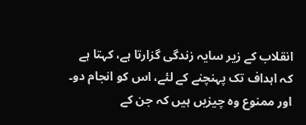انقلاب کے زیر سايہ زندگی گزارتا ہے، کہتا ہے کہ اہداف تک پہنچنے کے لئے، اس کو انجام دو۔ اور ممنوع وہ چیزیں ہیں کہ جن کے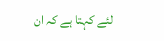لئے کہتا ہے کہ ان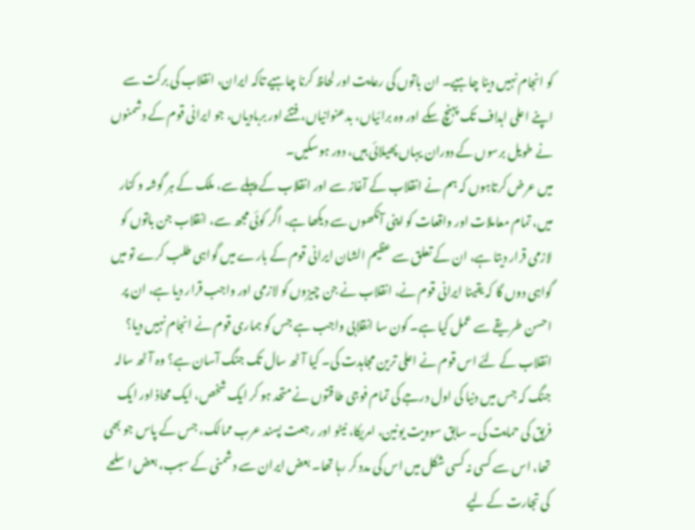کو انجام نہیں دینا چاہیے۔ ان باتوں کی رعایت اور لحاظ کرنا چاہیے تاکہ ایران، انقلاب کی برکت سے اپنے اعلی اہداف تک پہنچ سکے اور وہ برائیاں، بدعنوانیاں، فتنے اور بربادیاں، جو ایرانی قوم کے دشمنوں نے طویل برسوں کے دوران یہاں پھیلائی ہیں، دور ہوسکیں۔
میں عرض کرتاہوں کہ ہم نے انقلاب کے آغاز سے اور انقلاب کے پہلے سے، ملک کے ہر گوشہ و کنار میں، تمام معاملات اور واقعات کو اپنی آنکھوں سے دیکھا ہے، اگر کوئی مجھ سے، انقلاب جن باتوں کو لازمی قرار دیتا ہے، ان کے تعلق سے عظیم الشان ایرانی قوم کے بارے میں گواہی طلب کرے تو میں گواہی دوں گا کہ یقینا ایرانی قوم نے، انقلاب نے جن چیزوں کو لازمی اور واجب قرار دیا ہے، ان پر احسن طریقے سے عمل کیا ہے۔ کون سا انقلابی واجب ہے جس کو ہماری قوم نے انجام نہیں دیا؟ انقلاب کے لئے اس قوم نے اعلی ترین مجاہدت کی۔ کیا آٹھ سال تک جنگ آسان ہے؟ وہ آٹھ سالہ جنگ کہ جس میں دنیا کی اول درجے کی تمام فوجی طاقتوں نے متحد ہو کر ایک شخص، ایک محاذ اور ایک فریق کی حمایت کی۔ سابق سوویت یونین، امریکا، نیٹو اور رجعت پسند عرب ممالک، جس کے پاس جو بھی تھا، اس سے کسی نہ کسی شکل میں اس کی مدد کر رہا تھا۔ بعض ایران سے دشمنی کے سبب، بعض اسلحے کی تجارت کے لیے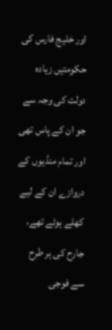اور خلیج فارس کی حکومتیں زیادہ دولت کی وجہ سے جو ان کے پاس تھی اور تمام منڈیوں کے دروازے ان کے لیے کھلے ہوئے تھے، جارح کی ہر طرح سے فوجی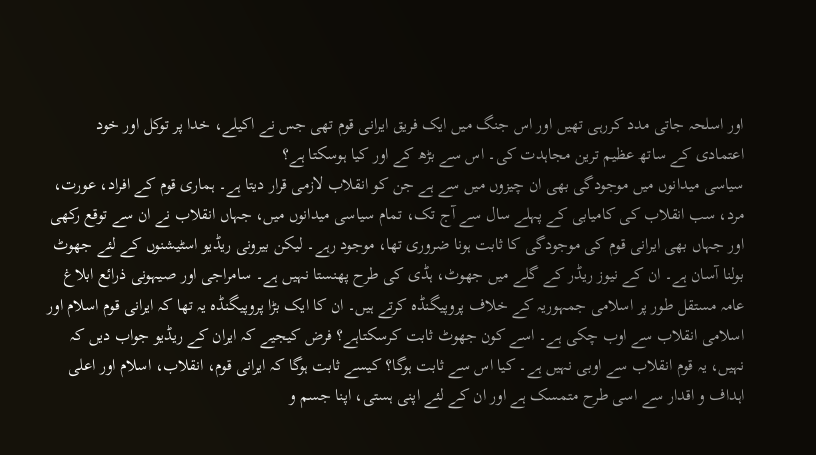اور اسلحہ جاتی مدد کررہی تھیں اور اس جنگ میں ایک فریق ایرانی قوم تھی جس نے اکیلے، خدا پر توکل اور خود اعتمادی کے ساتھ عظیم ترین مجاہدت کی۔ اس سے بڑھ کے اور کیا ہوسکتا ہے؟
سیاسی میدانوں میں موجودگی بھی ان چیزوں میں سے ہے جن کو انقلاب لازمی قرار دیتا ہے۔ ہماری قوم کے افراد، عورت، مرد، سب انقلاب کی کامیابی کے پہلے سال سے آج تک، تمام سیاسی میدانوں میں، جہاں انقلاب نے ان سے توقع رکھی اور جہاں بھی ایرانی قوم کی موجودگی کا ثابت ہونا ضروری تھا، موجود رہے۔ لیکن بیرونی ریڈیو اسٹیشنوں کے لئے جھوٹ بولنا آسان ہے۔ ان کے نیوز ریڈر کے گلے میں جھوٹ، ہڈی کی طرح پھنستا نہیں ہے۔ سامراجی اور صیہونی ذرائع ابلاغ عامہ مستقل طور پر اسلامی جمہوریہ کے خلاف پروپیگنڈہ کرتے ہیں۔ ان کا ایک بڑا پروپیگنڈہ یہ تھا کہ ایرانی قوم اسلام اور اسلامی انقلاب سے اوب چکی ہے۔ اسے کون جھوٹ ثابت کرسکتاہے؟ فرض کیجیے کہ ایران کے ریڈیو جواب دیں کہ نہیں، یہ قوم انقلاب سے اوبی نہیں ہے۔ کیا اس سے ثابت ہوگا؟ کیسے ثابت ہوگا کہ ایرانی قوم، انقلاب، اسلام اور اعلی اہداف و اقدار سے اسی طرح متمسک ہے اور ان کے لئے اپنی ہستی، اپنا جسم و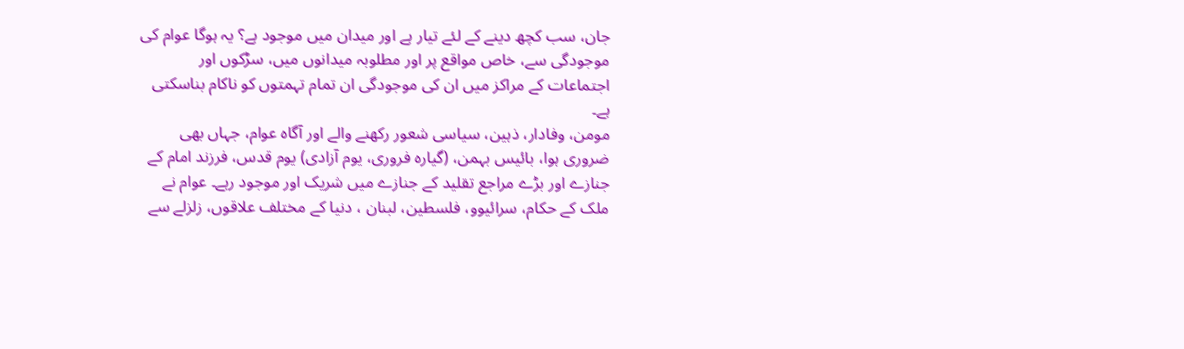جان، سب کچھ دینے کے لئے تیار ہے اور میدان میں موجود ہے؟ یہ ہوگا عوام کی موجودگی سے، خاص مواقع پر اور مطلوبہ میدانوں میں، سڑکوں اور اجتماعات کے مراکز میں ان کی موجودگی ان تمام تہمتوں کو ناکام بناسکتی ہے۔
مومن، وفادار، ذہین، سیاسی شعور رکھنے والے اور آگاہ عوام، جہاں بھی ضروری ہوا، بائیس بہمن، (گیارہ فروری، یوم آزادی) یوم قدس، فرزند امام کے جنازے اور بڑے مراجع تقلید کے جنازے میں شریک اور موجود رہے۔ عوام نے ملک کے حکام، سرائیوو، فلسطین، لبنان ، دنیا کے مختلف علاقوں، زلزلے سے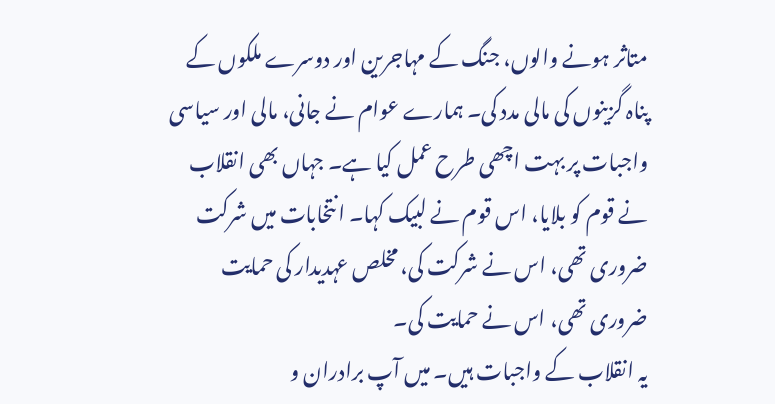متاثر ہونے والوں، جنگ کے مہاجرین اور دوسرے ملکوں کے پناہ گزینوں کی مالی مدد کی۔ ہمارے عوام نے جانی، مالی اور سیاسی واجبات پر بہت اچھی طرح عمل کیا ہے۔ جہاں بھی انقلاب نے قوم کو بلایا، اس قوم نے لبیک کہا۔ انتخابات میں شرکت ضروری تھی، اس نے شرکت کی، مخلص عہدیدار کی حمایت ضروری تھی، اس نے حمایت کی۔
یہ انقلاب کے واجبات ہیں۔ میں آپ برادران و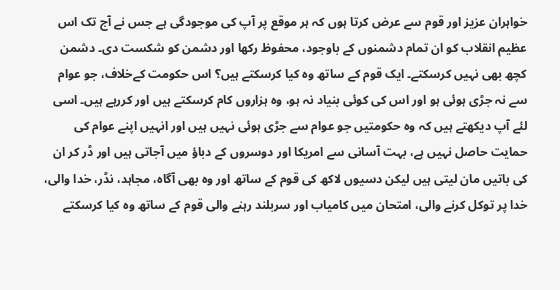خواہران عزیز اور قوم سے عرض کرتا ہوں کہ ہر موقع پر آپ کی موجودگی ہے جس نے آج تک اس عظیم انقلاب کو ان تمام دشمنوں کے باوجود، محفوظ رکھا اور دشمن کو شکست دی۔ دشمن کچھ بھی نہیں کرسکتے۔ ایک قوم کے ساتھ وہ کیا کرسکتے ہیں؟ اس حکومت کےخلاف، جو عوام سے نہ جڑی ہوئی ہو اور اس کی کوئی بنیاد نہ ہو، وہ ہزاروں کام کرسکتے ہیں اور کررہے ہیں۔ اسی لئے آپ دیکھتے ہیں کہ وہ حکومتیں جو عوام سے جڑی ہوئی نہیں ہیں اور انہیں اپنے عوام کی حمایت حاصل نہیں ہے، بہت آسانی سے امریکا اور دوسروں کے دباؤ میں آجاتی ہیں اور ڈر کر ان کی باتیں مان لیتی ہیں لیکن دسیوں لاکھ کی قوم کے ساتھ اور وہ بھی آگاہ، مجاہد، نڈر، خدا والی، خدا پر توکل کرنے والی، امتحان میں کامیاب اور سربلند رہنے والی قوم کے ساتھ وہ کیا کرسکتے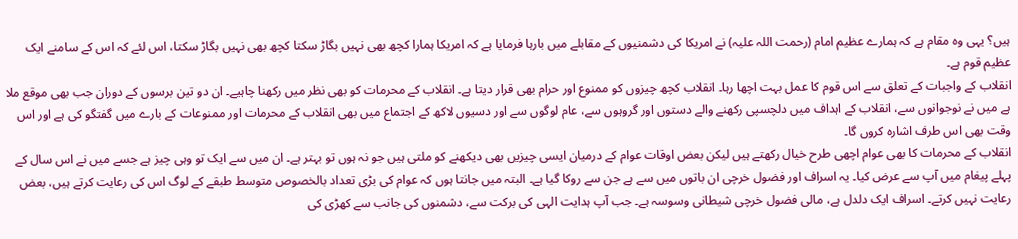ہیں؟ یہی وہ مقام ہے کہ ہمارے عظیم امام (رحمت اللہ علیہ) نے امریکا کی دشمنیوں کے مقابلے میں بارہا فرمایا ہے کہ امریکا ہمارا کچھ بھی نہیں بگاڑ سکتا کچھ بھی نہیں بگاڑ سکتا، اس لئے کہ اس کے سامنے ایک عظیم قوم ہے۔
انقلاب کے واجبات کے تعلق سے اس قوم کا عمل بہت اچھا رہا۔ انقلاب کچھ چیزوں کو ممنوع اور حرام بھی قرار دیتا ہے۔ انقلاب کے محرمات کو بھی نظر میں رکھنا چاہیے۔ ان دو تین برسوں کے دوران جب بھی موقع ملا ہے میں نے نوجوانوں سے، انقلاب کے اہداف میں دلچسپی رکھنے والے دستوں اور گروہوں سے، عام لوگوں سے اور دسیوں لاکھ کے اجتماع میں بھی انقلاب کے محرمات اور ممنوعات کے بارے میں گفتگو کی ہے اور اس وقت بھی اس طرف اشارہ کروں گا۔
انقلاب کے محرمات کا بھی عوام اچھی طرح خیال رکھتے ہیں لیکن بعض اوقات عوام کے درمیان ایسی چیزیں بھی دیکھنے کو ملتی ہیں جو نہ ہوں تو بہتر ہے۔ ان میں سے ایک تو وہی چیز ہے جسے میں نے اس سال کے پہلے پیغام میں آپ سے عرض کیا۔ یہ اسراف اور فضول خرچی ان باتوں میں سے ہے جن سے روکا گیا ہے۔ البتہ میں جانتا ہوں کہ عوام کی بڑی تعداد بالخصوص متوسط طبقے کے لوگ اس کی رعایت کرتے ہیں، بعض رعایت نہیں کرتے۔ اسراف ایک دلدل ہے، مالی فضول خرچی شیطانی وسوسہ ہے۔ جب آپ ہدایت الہی کی برکت سے، دشمنوں کی جانب سے کھڑی کی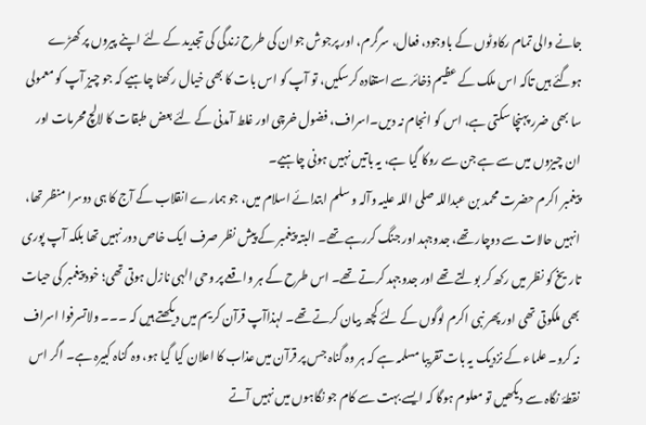جانے والی تمام رکاوٹوں کے باوجود، فعال، سرگرم، اور پرجوش جوان کی طرح زندگی کی تجدید کے لئے اپنے پیروں پر کھڑے ہوگئے ہیں تاکہ اس ملک کے عظیم ذخائر سے استفادہ کرسکیں، تو آپ کو اس بات کا بھی خیال رکھنا چاہیے کہ جو چیز آپ کو معمولی سا بھی ضرر پہنچا سکتی ہے، اس کو انجام نہ دیں۔اسراف، فضول خرچی اور غلط آمدنی کے لئے بعض طبقات کا لالچ محرمات اور ان چیزوں میں سے ہے جن سے روکا گیا ہے، یہ باتیں نہیں ہونی چاہیے۔
پیغمبر اکرم حضرت محمد بن عبداللہ صلی اللہ علیہ وآلہ و سلم ابتدائے اسلام میں، جو ہمارے انقلاب کے آج کا ہی دوسرا منظر تھا، انہیں حالات سے دوچار تھے، جدوجہد اور جنگ کررہے تھے۔ البتہ پیغمبر کے پیش نظر صرف ایک خاص دور نہیں تھا بلکہ آپ پوری تاریخ کو نظر میں رکھ کر بولتے تھے اور جدوجہد کرتے تھے۔ اس طرح کے ہر واقعے پر وحی الہی نازل ہوتی تھی؛ خود پیغمبر کی حیات بھی ملکوتی تھی اور پھر نبی اکرم لوگوں کے لئے کچھ بیان کرتے تھے۔ لہذاآپ قرآن کریم میں دیکھتے ہیں کہ ۔۔۔ ولاتسرفوا اسراف نہ کرو۔ علماء کے نزدیک یہ بات تقریبا مسلمہ ہے کہ ہر وہ گناہ جس پر قرآن میں عذاب کا اعلان کیا گیا ہو، وہ گناہ کبیرہ ہے۔ اگر اس نقطۂ نگاہ سے دیکھیں تو معلوم ہوگا کہ ایسے بہت سے کام جو نگاہوں میں نہیں آتے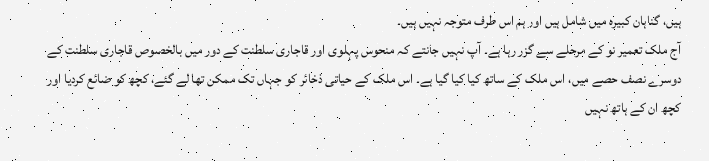ہیں، گناہان کبیرہ میں شامل ہیں اور ہم اس طرف متوجہ نہیں ہیں۔
آج ملک تعمیر نو کے مرحلے سے گزر رہا ہے۔ آپ نہیں جانتے کہ منحوس پہلوی اور قاجاری سلطنت کے دور میں بالخصوص قاجاری سلطنت کے دوسرے نصف حصے میں، اس ملک کے ساتھ کیا کیا گیا ہے۔ اس ملک کے حیاتی ذخائر کو جہاں تک ممکن تھا لے گئے، کچھ کو ضائع کردیا اور کچھ ان کے ہاتھ نہیں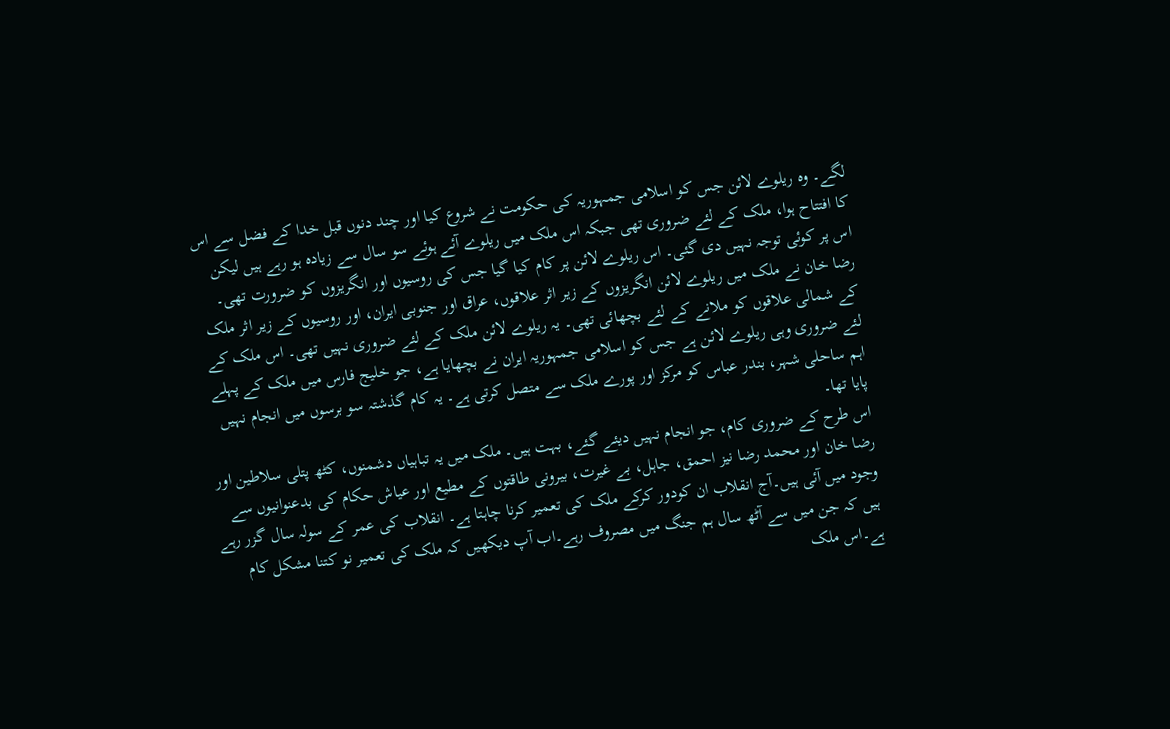لگے۔ وہ ریلوے لائن جس کو اسلامی جمہوریہ کی حکومت نے شروع کیا اور چند دنوں قبل خدا کے فضل سے اس کا افتتاح ہوا، ملک کے لئے ضروری تھی جبکہ اس ملک میں ریلوے آئے ہوئے سو سال سے زیادہ ہو رہے ہیں لیکن اس پر کوئی توجہ نہیں دی گئی۔ اس ریلوے لائن پر کام کیا گيا جس کی روسیوں اور انگریزوں کو ضرورت تھی۔ رضا خان نے ملک میں ریلوے لائن انگریزوں کے زیر اثر علاقوں، عراق اور جنوبی ایران، اور روسیوں کے زیر اثر ملک کے شمالی علاقوں کو ملانے کے لئے بچھائی تھی۔ یہ ریلوے لائن ملک کے لئے ضروری نہیں تھی۔ اس ملک کے لئے ضروری وہی ریلوے لائن ہے جس کو اسلامی جمہوریہ ایران نے بچھایا ہے، جو خلیج فارس میں ملک کے پہلے اہم ساحلی شہر، بندر عباس کو مرکز اور پورے ملک سے متصل کرتی ہے۔ یہ کام گذشتہ سو برسوں میں انجام نہیں پایا تھا۔
اس طرح کے ضروری کام، جو انجام نہیں دیئے گئے، بہت ہیں۔ ملک میں یہ تباہیاں دشمنوں، کٹھ پتلی سلاطین اور رضا خان اور محمد رضا نیز احمق، جاہل، بے غیرت، بیرونی طاقتوں کے مطیع اور عیاش حکام کی بدعنوانیوں سے وجود میں آئی ہیں۔آج انقلاب ان کودور کرکے ملک کی تعمیر کرنا چاہتا ہے۔ انقلاب کی عمر کے سولہ سال گزر رہے ہیں کہ جن میں سے آٹھ سال ہم جنگ میں مصروف رہے۔اب آپ دیکھیں کہ ملک کی تعمیر نو کتنا مشکل کام ہے۔اس ملک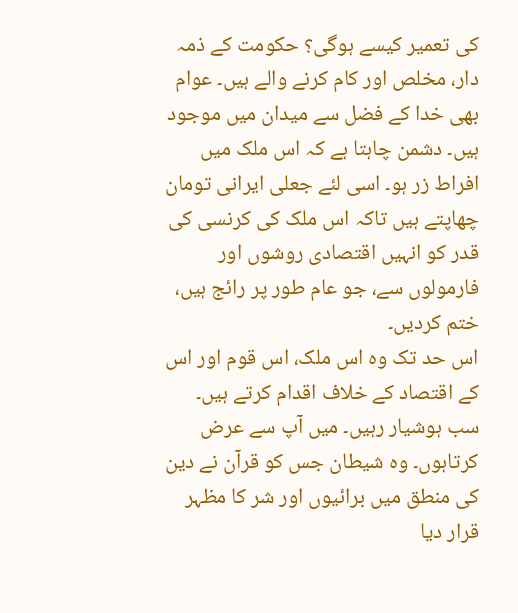کی تعمیر کیسے ہوگی؟ حکومت کے ذمہ دار، مخلص اور کام کرنے والے ہیں۔ عوام بھی خدا کے فضل سے میدان میں موجود ہیں۔ دشمن چاہتا ہے کہ اس ملک میں افراط زر ہو۔ اسی لئے جعلی ایرانی تومان چھاپتے ہیں تاکہ اس ملک کی کرنسی کی قدر کو انہیں اقتصادی روشوں اور فارمولوں سے، جو عام طور پر رائج ہیں، ختم کردیں۔
اس حد تک وہ اس ملک، اس قوم اور اس کے اقتصاد کے خلاف اقدام کرتے ہیں۔ سب ہوشیار رہیں۔ میں آپ سے عرض کرتاہوں۔ وہ شیطان جس کو قرآن نے دین کی منطق میں برائیوں اور شر کا مظہر قرار دیا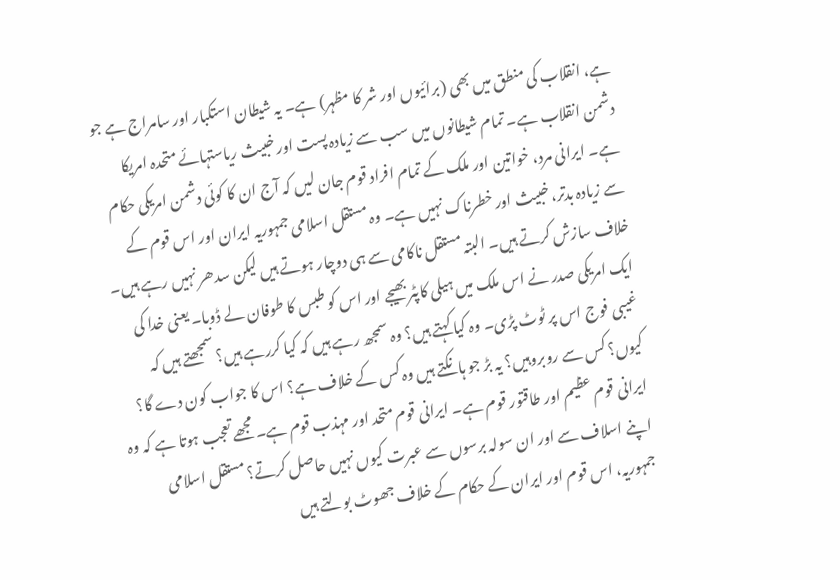ہے، انقلاب کی منطق میں بھی (برائیوں اور شر کا مظہر) ہے۔ یہ شیطان استکبار اور سامراج ہے جو دشمن انقلاب ہے۔ تمام شیطانوں میں سب سے زیادہ پست اور خبیث ریاستہائے متحدہ امریکا ہے۔ ایرانی مرد، خواتین اور ملک کے تمام افراد قوم جان لیں کہ آج ان کا کوئی دشمن امریکی حکام سے زیادہ بدتر، خبیث اور خطرناک نہیں ہے۔ وہ مستقل اسلامی جمہوریہ ایران اور اس قوم کے خلاف سازش کرتے ہیں۔ البتہ مستقل ناکامی سے ہی دوچار ہوتے ہیں لیکن سدھر نہیں رہے ہیں۔ ایک امریکی صدر نے اس ملک میں ہیلی کاپٹر بھیجے اور اس کو طبس کا طوفان لے ڈوبا۔ یعنی خدا کی غیبی فوج اس پر ٹوٹ پڑی۔ وہ کیا کہتے ہیں؟ وہ سمجھ رہے ہیں کہ کیا کررہے ہیں؟ سمجھتے ہیں کہ کیوں؟ کس سے روبروہیں؟ یہ بڑ جو ہانکتے ہیں وہ کس کے خلاف ہے؟ اس کا جواب کون دے گا؟ ایرانی قوم عظیم اور طاقتور قوم ہے۔ ایرانی قوم متحد اور مہذب قوم ہے۔ مجھے تعجب ہوتا ہے کہ وہ اپنے اسلاف سے اور ان سولہ برسوں سے عبرت کیوں نہیں حاصل کرتے؟ مستقل اسلامی جمہوریہ، اس قوم اور ایران کے حکام کے خلاف جھوٹ بولتے ہیں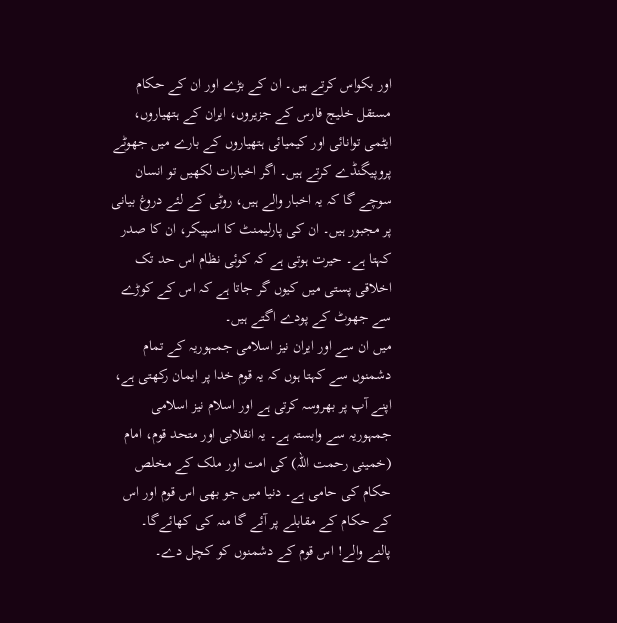اور بکواس کرتے ہیں۔ ان کے بڑے اور ان کے حکام مستقل خلیج فارس کے جزیروں، ایران کے ہتھیاروں، ایٹمی توانائی اور کیمیائی ہتھیاروں کے بارے میں جھوٹے پروپیگنڈے کرتے ہیں۔ اگر اخبارات لکھیں تو انسان سوچے گا کہ یہ اخبار والے ہیں، روٹی کے لئے دروغ بیانی پر مجبور ہیں۔ ان کی پارلیمنٹ کا اسپیکر، ان کا صدر کہتا ہے۔ حیرت ہوتی ہے کہ کوئی نظام اس حد تک اخلاقی پستی میں کیوں گر جاتا ہے کہ اس کے کوڑے سے جھوٹ کے پودے اگتے ہیں۔
میں ان سے اور ایران نیز اسلامی جمہوریہ کے تمام دشمنوں سے کہتا ہوں کہ یہ قوم خدا پر ایمان رکھتی ہے، اپنے آپ پر بھروسہ کرتی ہے اور اسلام نیز اسلامی جمہوریہ سے وابستہ ہے۔ یہ انقلابی اور متحد قوم، امام (خمینی رحمت اللہ) کی امت اور ملک کے مخلص حکام کی حامی ہے۔ دنیا میں جو بھی اس قوم اور اس کے حکام کے مقابلے پر آئے گا منہ کی کھائےگا۔
پالنے والے! اس قوم کے دشمنوں کو کچل دے۔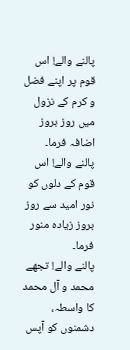پالنے والے! اس قوم پر اپنے فضل و کرم کے نزول میں روز بروز اضافہ فرما۔
پالنے والے! اس قوم کے دلوں کو نور امید سے روز بروز زیادہ منور فرما۔
پالنے والے! تجھے محمد و آل محمد کا واسطہ، دشمنوں کو آپس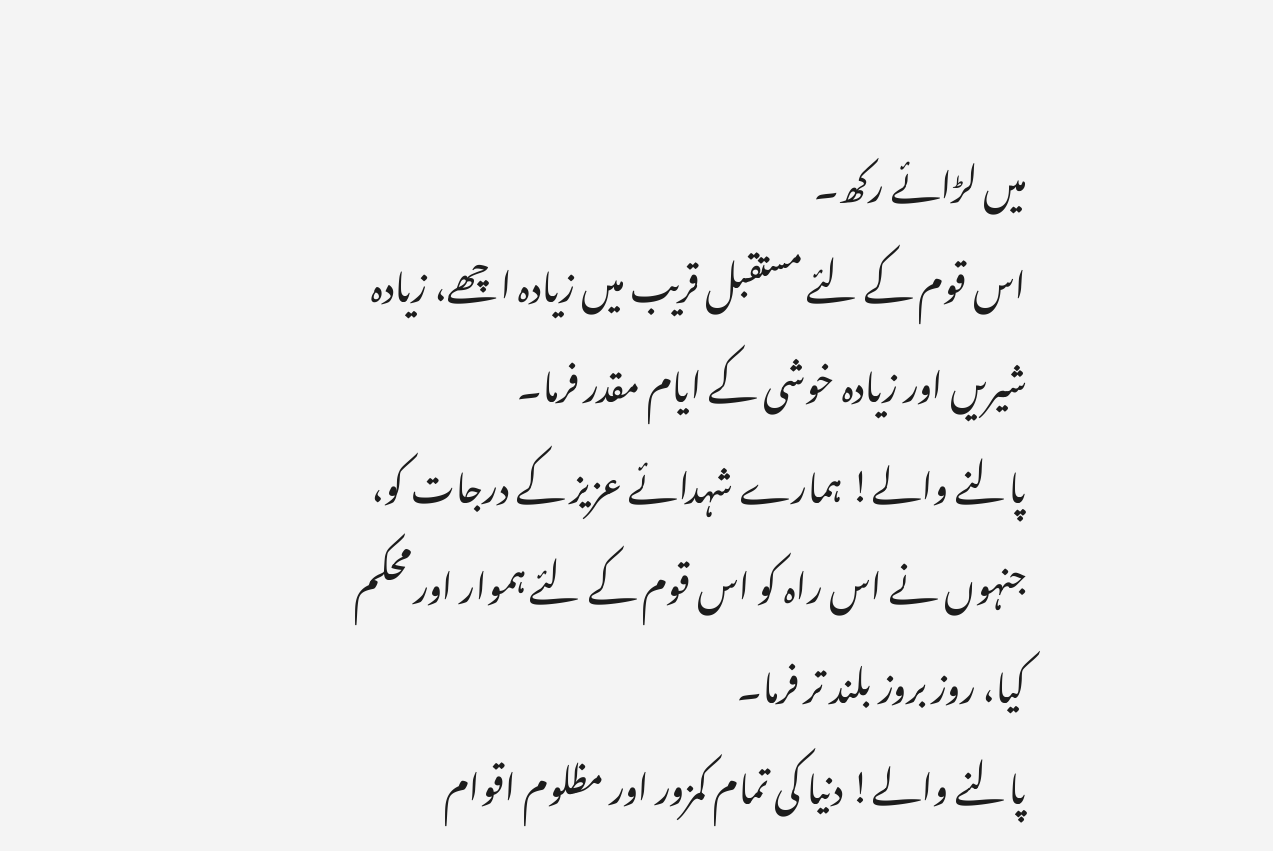میں لڑائے رکھ۔
اس قوم کے لئے مستقبل قریب میں زیادہ اچھے، زیادہ شیریں اور زیادہ خوشی کے ایام مقدر فرما۔
پالنے والے! ہمارے شہدائے عزیز کے درجات کو، جنہوں نے اس راہ کو اس قوم کے لئے ہموار اور محکم کیا، روز بروز بلند تر فرما۔
پالنے والے! دنیا کی تمام کمزور اور مظلوم اقوام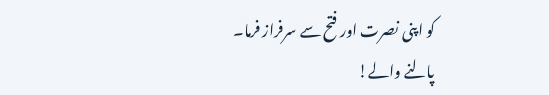کو اپنی نصرت اور فتح سے سرفراز فرما۔
پالنے والے!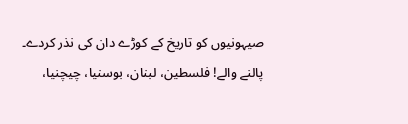صیہونیوں کو تاریخ کے کوڑے دان کی نذر کردے۔
پالنے والے! فلسطین، لبنان، بوسنیا، چیچنیا،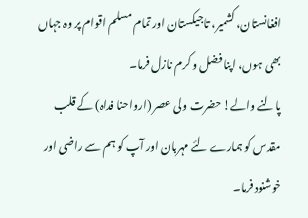افغانستان، کشمیر، تاجیکستان اور تمام مسلم اقوام پر وہ جہاں بھی ہوں، اپنا فضل و کرم نازل فرما۔
پالنے والے! حضرت ولی عصر (ارواحنا فداہ) کے قلب مقدس کو ہمارے لئے مہربان اور آپ کو ہم سے راضی اور خوشنود فرما۔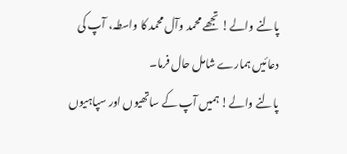پالنے والے! تجھے محمد وآل محمد کا واسطہ، آپ کی دعائیں ہمارے شامل حال فرما۔
پالنے والے! ہمیں آپ کے ساتھیوں اور سپاہیوں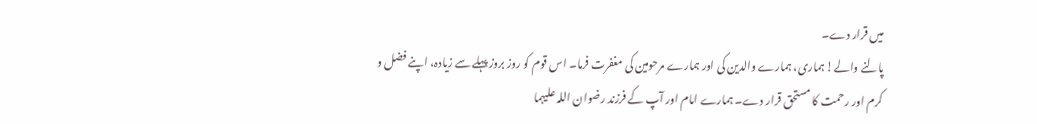میں قرار دے۔
پالنے والے! ہماری، ہمارے والدین کی اور ہمارے مرحومین کی مغفرت فرما۔ اس قوم کو روز بروز پہلے سے زیادہ، اپنے فضل و کرم اور رحمت کا مستحق قرار دے۔ ہمارے امام اور آپ کے فرزند رضوان اللہ علیہما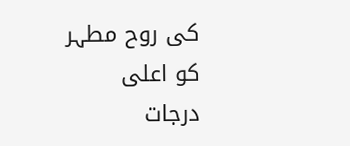کی روح مطہر کو اعلی درجات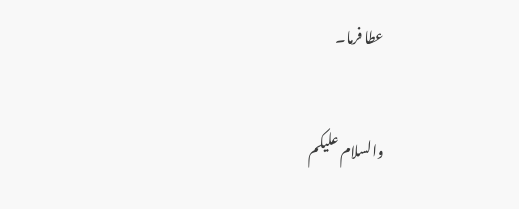عطا فرما۔

والسلام علیکم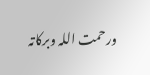ورحمت اللہ وبرکاتہ